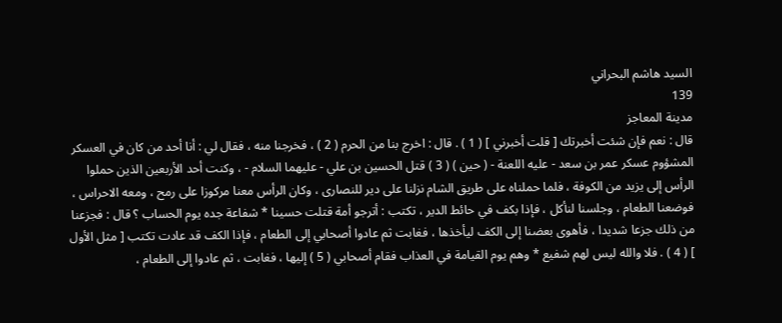السيد هاشم البحراني
139
مدينة المعاجز
قال : نعم فإن شئت أخبرتك [ قلت أخبرني ] ( 1 ) . قال : اخرج بنا من الحرم ( 2 ) ، فخرجنا منه ، فقال لي : أنا أحد من كان في العسكر المشؤوم عسكر عمر بن سعد - عليه اللعنة - ( حين ) ( 3 ) قتل الحسين بن علي - عليهما السلام - ، وكنت أحد الأربعين الذين حملوا الرأس إلى يزيد من الكوفة ، فلما حملناه على طريق الشام نزلنا على دير للنصارى ، وكان الرأس معنا مركوزا على رمح ، ومعه الاحراس ، فوضعنا الطعام ، وجلسنا لنأكل ، فإذا بكف في حائط الدير ، تكتب : أترجو أمة قتلت حسينا * شفاعة جده يوم الحساب ؟ قال : فجزعنا من ذلك جزعا شديدا ، فأهوى بعضنا إلى الكف ليأخذها ، فغابت ثم عادوا أصحابي إلى الطعام ، فإذا الكف قد عادت تكتب [ مثل الأول ] ( 4 ) . فلا والله ليس لهم شفيع * وهم يوم القيامة في العذاب فقام أصحابي ( 5 ) إليها ، فغابت ، ثم عادوا إلى الطعام ،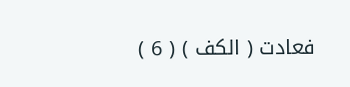فعادت ( الكف ) ( 6 )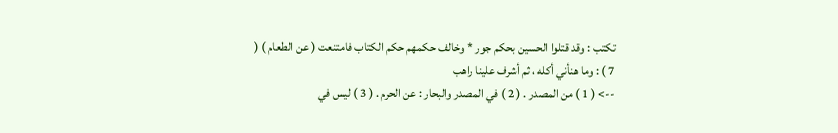تكتب : وقد قتلوا الحسين بحكم جور * وخالف حكمهم حكم الكتاب فامتنعت ( عن الطعام ) ( 7 ) : وما هنأني أكله ، ثم أشرف علينا راهب
--> ( 1 ) من المصدر . ( 2 ) في المصدر والبحار : عن الحرم . ( 3 ) ليس في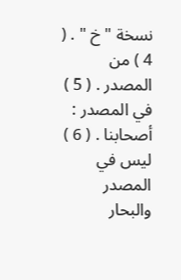نسخة " خ " . ( 4 ) من المصدر . ( 5 ) في المصدر : أصحابنا . ( 6 ) ليس في المصدر والبحار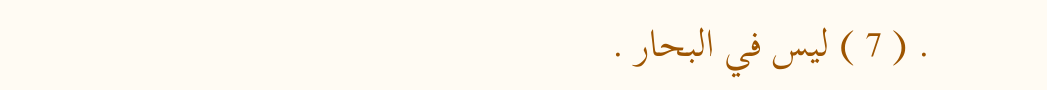. ( 7 ) ليس في البحار .